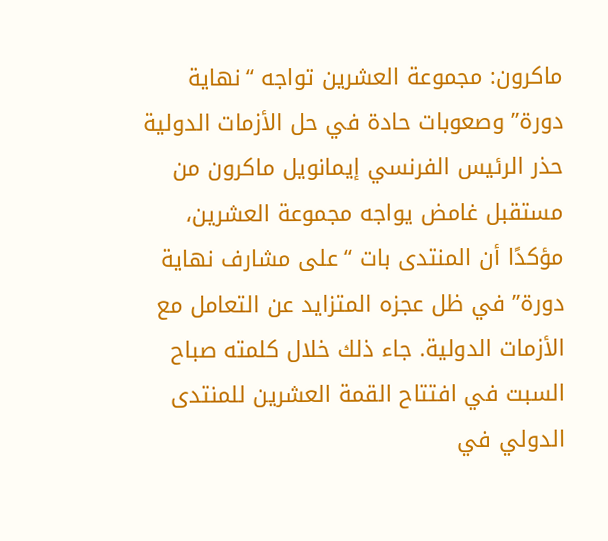ماكرون: مجموعة العشرين تواجه “نهاية دورة” وصعوبات حادة في حل الأزمات الدولية
حذر الرئيس الفرنسي إيمانويل ماكرون من مستقبل غامض يواجه مجموعة العشرين، مؤكدًا أن المنتدى بات “على مشارف نهاية دورة” في ظل عجزه المتزايد عن التعامل مع الأزمات الدولية. جاء ذلك خلال كلمته صباح السبت في افتتاح القمة العشرين للمنتدى الدولي في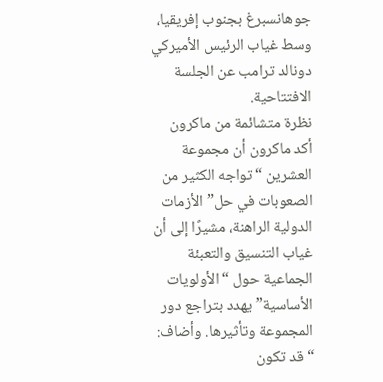جوهانسبرغ بجنوب إفريقيا، وسط غياب الرئيس الأميركي دونالد ترامب عن الجلسة الافتتاحية.
نظرة متشائمة من ماكرون
أكد ماكرون أن مجموعة العشرين “تواجه الكثير من الصعوبات في حل” الأزمات الدولية الراهنة، مشيرًا إلى أن غياب التنسيق والتعبئة الجماعية حول “الأولويات الأساسية” يهدد بتراجع دور المجموعة وتأثيرها. وأضاف: “قد تكون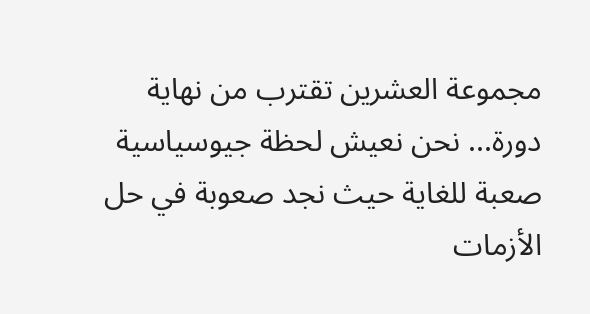مجموعة العشرين تقترب من نهاية دورة... نحن نعيش لحظة جيوسياسية صعبة للغاية حيث نجد صعوبة في حل الأزمات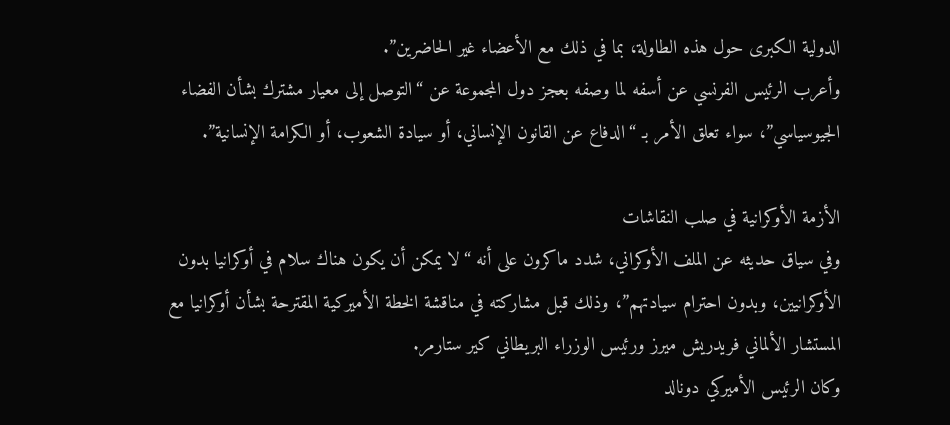الدولية الكبرى حول هذه الطاولة، بما في ذلك مع الأعضاء غير الحاضرين”.
وأعرب الرئيس الفرنسي عن أسفه لما وصفه بعجز دول المجموعة عن “التوصل إلى معيار مشترك بشأن الفضاء الجيوسياسي”، سواء تعلق الأمر بـ “الدفاع عن القانون الإنساني، أو سيادة الشعوب، أو الكرامة الإنسانية”.

الأزمة الأوكرانية في صلب النقاشات
وفي سياق حديثه عن الملف الأوكراني، شدد ماكرون على أنه “لا يمكن أن يكون هناك سلام في أوكرانيا بدون الأوكرانيين، وبدون احترام سيادتهم”، وذلك قبل مشاركته في مناقشة الخطة الأميركية المقترحة بشأن أوكرانيا مع المستشار الألماني فريدريش ميرز ورئيس الوزراء البريطاني كير ستارمر.
وكان الرئيس الأميركي دونالد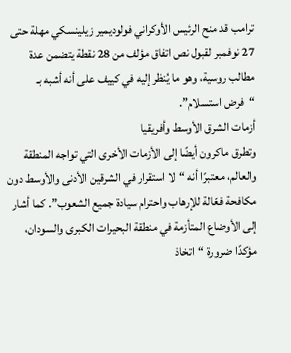ترامب قد منح الرئيس الأوكراني فولوديمير زيلينسكي مهلة حتى 27 نوفمبر لقبول نص اتفاق مؤلف من 28 نقطة يتضمن عدة مطالب روسية، وهو ما يُنظر إليه في كييف على أنه أشبه بـ “فرض استسلام”.
أزمات الشرق الأوسط وأفريقيا
وتطرق ماكرون أيضًا إلى الأزمات الأخرى التي تواجه المنطقة والعالم، معتبرًا أنه “لا استقرار في الشرقين الأدنى والأوسط دون مكافحة فعّالة للإرهاب واحترام سيادة جميع الشعوب”. كما أشار إلى الأوضاع المتأزمة في منطقة البحيرات الكبرى والسودان، مؤكدًا ضرورة “اتخاذ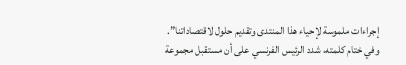إجراءات ملموسة لإحياء هذا المنتدى وتقديم حلول لاقتصاداتنا”.
وفي ختام كلمته، شدد الرئيس الفرنسي على أن مستقبل مجموعة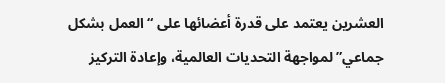العشرين يعتمد على قدرة أعضائها على “العمل بشكل جماعي” لمواجهة التحديات العالمية، وإعادة التركيز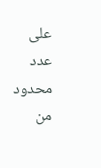على عدد محدود من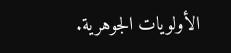الأولويات الجوهرية.